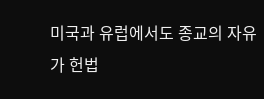미국과 유럽에서도 종교의 자유가 헌법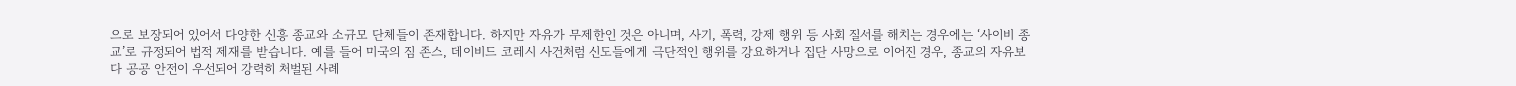으로 보장되어 있어서 다양한 신흥 종교와 소규모 단체들이 존재합니다. 하지만 자유가 무제한인 것은 아니며, 사기, 폭력, 강제 행위 등 사회 질서를 해치는 경우에는 ‘사이비 종교’로 규정되어 법적 제재를 받습니다. 예를 들어 미국의 짐 존스, 데이비드 코레시 사건처럼 신도들에게 극단적인 행위를 강요하거나 집단 사망으로 이어진 경우, 종교의 자유보다 공공 안전이 우선되어 강력히 처벌된 사례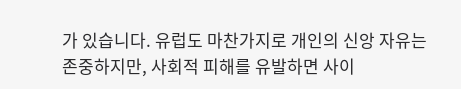가 있습니다. 유럽도 마찬가지로 개인의 신앙 자유는 존중하지만, 사회적 피해를 유발하면 사이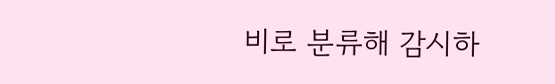비로 분류해 감시하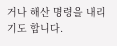거나 해산 명령을 내리기도 합니다.